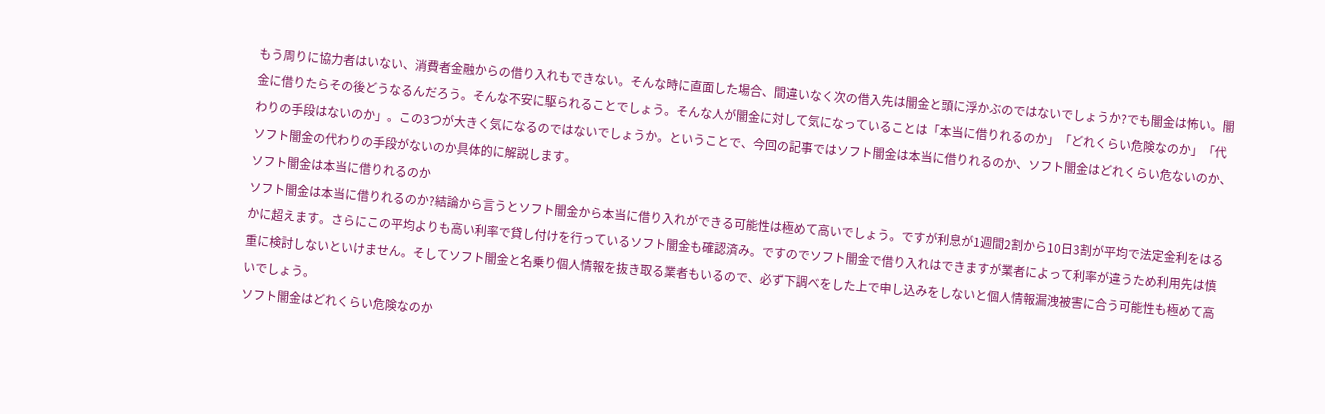もう周りに協力者はいない、消費者金融からの借り入れもできない。そんな時に直面した場合、間違いなく次の借入先は闇金と頭に浮かぶのではないでしょうか?でも闇金は怖い。闇金に借りたらその後どうなるんだろう。そんな不安に駆られることでしょう。そんな人が闇金に対して気になっていることは「本当に借りれるのか」「どれくらい危険なのか」「代わりの手段はないのか」。この3つが大きく気になるのではないでしょうか。ということで、今回の記事ではソフト闇金は本当に借りれるのか、ソフト闇金はどれくらい危ないのか、ソフト闇金の代わりの手段がないのか具体的に解説します。
ソフト闇金は本当に借りれるのか
ソフト闇金は本当に借りれるのか?結論から言うとソフト闇金から本当に借り入れができる可能性は極めて高いでしょう。ですが利息が1週間2割から10日3割が平均で法定金利をはるかに超えます。さらにこの平均よりも高い利率で貸し付けを行っているソフト闇金も確認済み。ですのでソフト闇金で借り入れはできますが業者によって利率が違うため利用先は慎重に検討しないといけません。そしてソフト闇金と名乗り個人情報を抜き取る業者もいるので、必ず下調べをした上で申し込みをしないと個人情報漏洩被害に合う可能性も極めて高いでしょう。
ソフト闇金はどれくらい危険なのか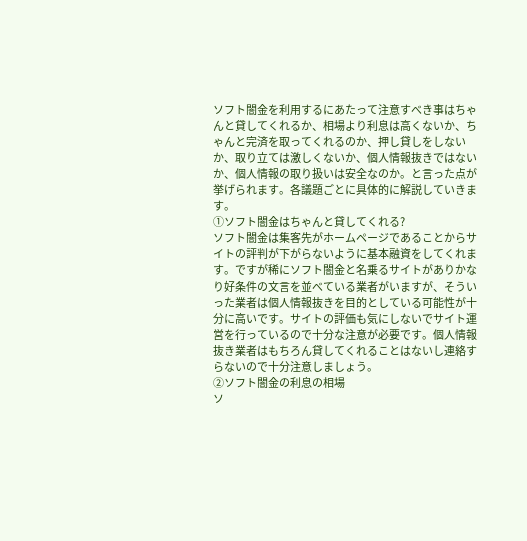ソフト闇金を利用するにあたって注意すべき事はちゃんと貸してくれるか、相場より利息は高くないか、ちゃんと完済を取ってくれるのか、押し貸しをしないか、取り立ては激しくないか、個人情報抜きではないか、個人情報の取り扱いは安全なのか。と言った点が挙げられます。各議題ごとに具体的に解説していきます。
①ソフト闇金はちゃんと貸してくれる?
ソフト闇金は集客先がホームページであることからサイトの評判が下がらないように基本融資をしてくれます。ですが稀にソフト闇金と名乗るサイトがありかなり好条件の文言を並べている業者がいますが、そういった業者は個人情報抜きを目的としている可能性が十分に高いです。サイトの評価も気にしないでサイト運営を行っているので十分な注意が必要です。個人情報抜き業者はもちろん貸してくれることはないし連絡すらないので十分注意しましょう。
②ソフト闇金の利息の相場
ソ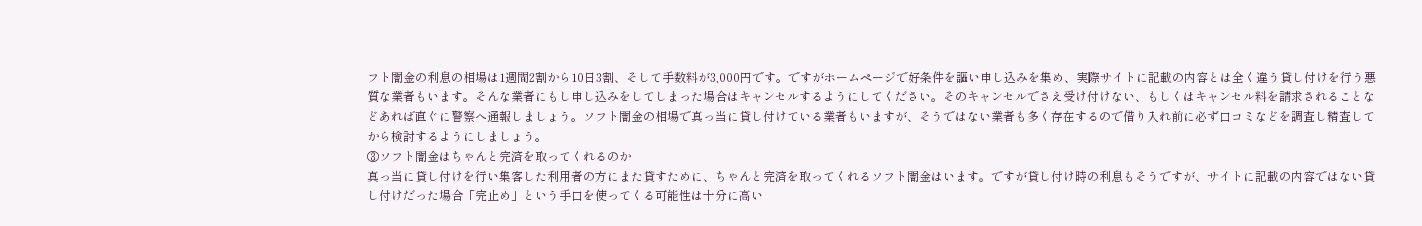フト闇金の利息の相場は1週間2割から10日3割、そして手数料が3,000円です。ですがホームページで好条件を謳い申し込みを集め、実際サイトに記載の内容とは全く違う貸し付けを行う悪質な業者もいます。そんな業者にもし申し込みをしてしまった場合はキャンセルするようにしてください。そのキャンセルでさえ受け付けない、もしくはキャンセル料を請求されることなどあれば直ぐに警察へ通報しましょう。ソフト闇金の相場で真っ当に貸し付けている業者もいますが、そうではない業者も多く存在するので借り入れ前に必ず口コミなどを調査し精査してから検討するようにしましょう。
③ソフト闇金はちゃんと完済を取ってくれるのか
真っ当に貸し付けを行い集客した利用者の方にまた貸すために、ちゃんと完済を取ってくれるソフト闇金はいます。ですが貸し付け時の利息もそうですが、サイトに記載の内容ではない貸し付けだった場合「完止め」という手口を使ってくる可能性は十分に高い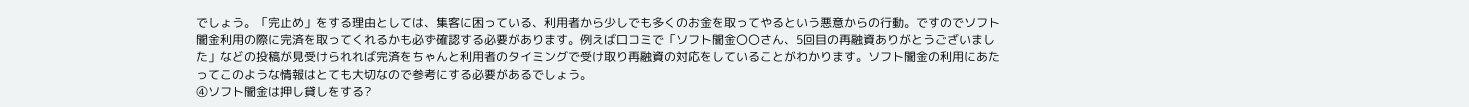でしょう。「完止め」をする理由としては、集客に困っている、利用者から少しでも多くのお金を取ってやるという悪意からの行動。ですのでソフト闇金利用の際に完済を取ってくれるかも必ず確認する必要があります。例えば口コミで「ソフト闇金〇〇さん、5回目の再融資ありがとうございました」などの投稿が見受けられれば完済をちゃんと利用者のタイミングで受け取り再融資の対応をしていることがわかります。ソフト闇金の利用にあたってこのような情報はとても大切なので参考にする必要があるでしょう。
④ソフト闇金は押し貸しをする?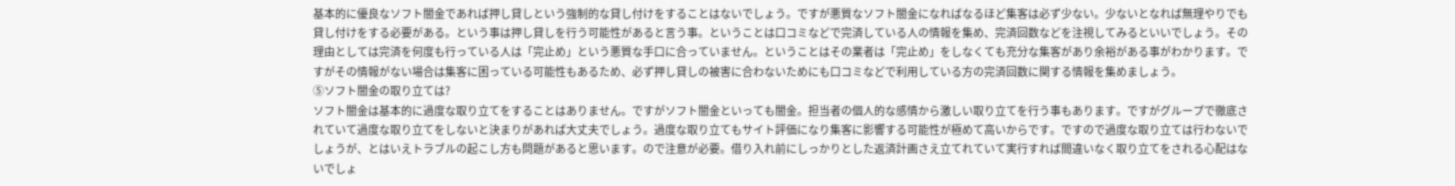基本的に優良なソフト闇金であれば押し貸しという強制的な貸し付けをすることはないでしょう。ですが悪質なソフト闇金になればなるほど集客は必ず少ない。少ないとなれば無理やりでも貸し付けをする必要がある。という事は押し貸しを行う可能性があると言う事。ということは口コミなどで完済している人の情報を集め、完済回数などを注視してみるといいでしょう。その理由としては完済を何度も行っている人は「完止め」という悪質な手口に合っていません。ということはその業者は「完止め」をしなくても充分な集客があり余裕がある事がわかります。ですがその情報がない場合は集客に困っている可能性もあるため、必ず押し貸しの被害に合わないためにも口コミなどで利用している方の完済回数に関する情報を集めましょう。
⑤ソフト闇金の取り立ては?
ソフト闇金は基本的に過度な取り立てをすることはありません。ですがソフト闇金といっても闇金。担当者の個人的な感情から激しい取り立てを行う事もあります。ですがグループで徹底されていて過度な取り立てをしないと決まりがあれば大丈夫でしょう。過度な取り立てもサイト評価になり集客に影響する可能性が極めて高いからです。ですので過度な取り立ては行わないでしょうが、とはいえトラブルの起こし方も問題があると思います。ので注意が必要。借り入れ前にしっかりとした返済計画さえ立てれていて実行すれば間違いなく取り立てをされる心配はないでしょ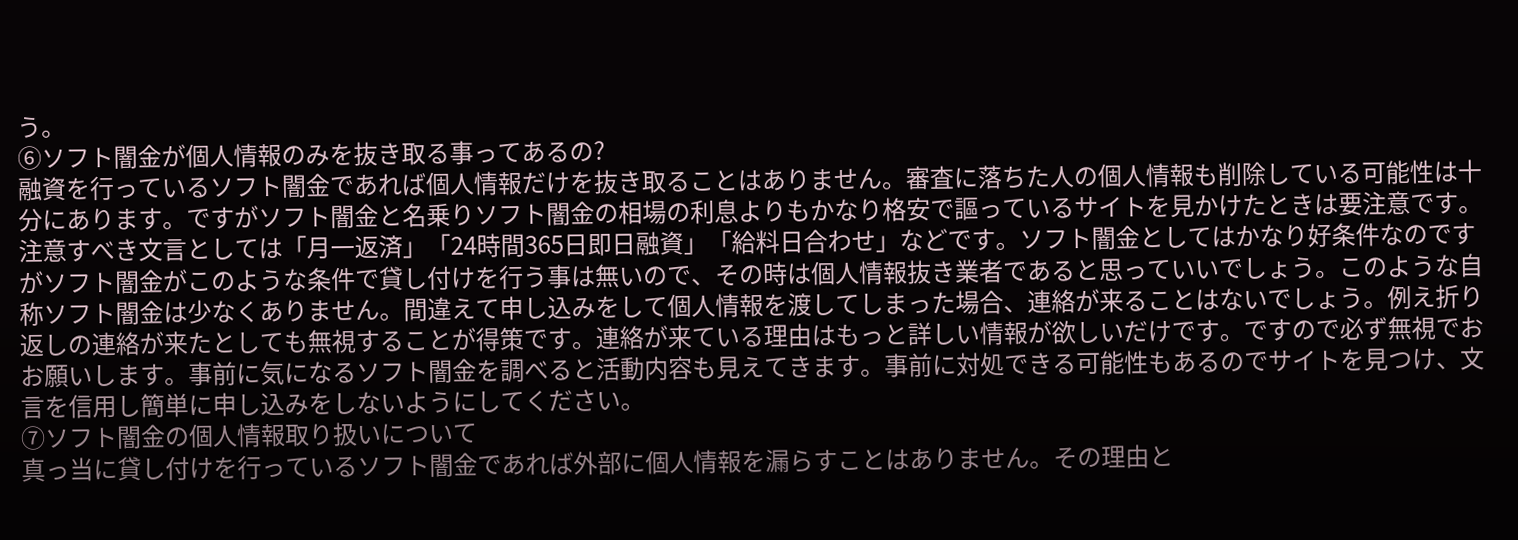う。
⑥ソフト闇金が個人情報のみを抜き取る事ってあるの?
融資を行っているソフト闇金であれば個人情報だけを抜き取ることはありません。審査に落ちた人の個人情報も削除している可能性は十分にあります。ですがソフト闇金と名乗りソフト闇金の相場の利息よりもかなり格安で謳っているサイトを見かけたときは要注意です。注意すべき文言としては「月一返済」「24時間365日即日融資」「給料日合わせ」などです。ソフト闇金としてはかなり好条件なのですがソフト闇金がこのような条件で貸し付けを行う事は無いので、その時は個人情報抜き業者であると思っていいでしょう。このような自称ソフト闇金は少なくありません。間違えて申し込みをして個人情報を渡してしまった場合、連絡が来ることはないでしょう。例え折り返しの連絡が来たとしても無視することが得策です。連絡が来ている理由はもっと詳しい情報が欲しいだけです。ですので必ず無視でおお願いします。事前に気になるソフト闇金を調べると活動内容も見えてきます。事前に対処できる可能性もあるのでサイトを見つけ、文言を信用し簡単に申し込みをしないようにしてください。
⑦ソフト闇金の個人情報取り扱いについて
真っ当に貸し付けを行っているソフト闇金であれば外部に個人情報を漏らすことはありません。その理由と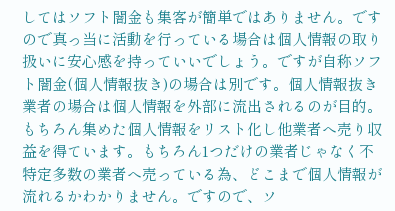してはソフト闇金も集客が簡単ではありません。ですので真っ当に活動を行っている場合は個人情報の取り扱いに安心感を持っていいでしょう。ですが自称ソフト闇金(個人情報抜き)の場合は別です。個人情報抜き業者の場合は個人情報を外部に流出されるのが目的。もちろん集めた個人情報をリスト化し他業者へ売り収益を得ています。もちろん1つだけの業者じゃなく不特定多数の業者へ売っている為、どこまで個人情報が流れるかわかりません。ですので、ソ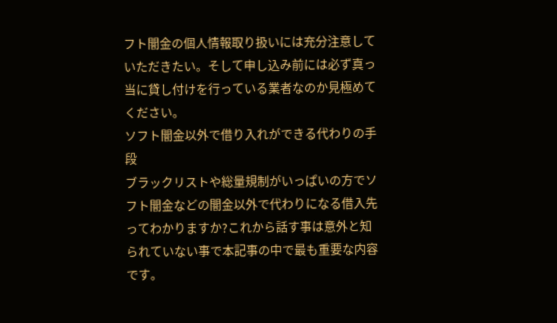フト闇金の個人情報取り扱いには充分注意していただきたい。そして申し込み前には必ず真っ当に貸し付けを行っている業者なのか見極めてください。
ソフト闇金以外で借り入れができる代わりの手段
ブラックリストや総量規制がいっぱいの方でソフト闇金などの闇金以外で代わりになる借入先ってわかりますか?これから話す事は意外と知られていない事で本記事の中で最も重要な内容です。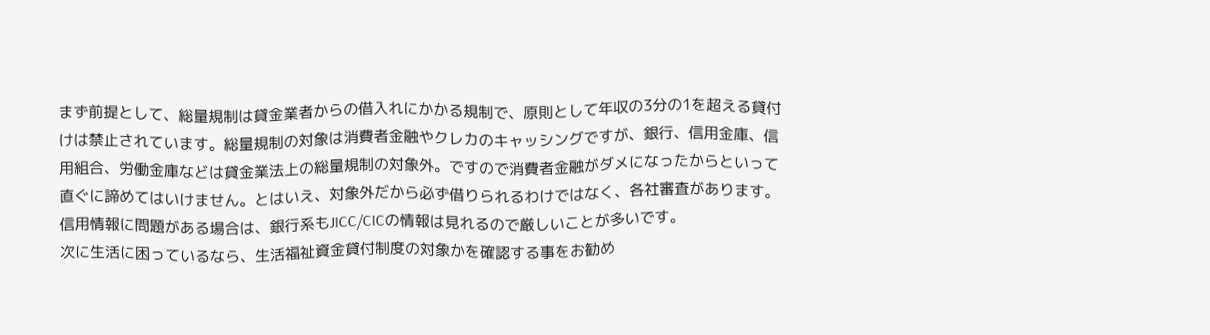まず前提として、総量規制は貸金業者からの借入れにかかる規制で、原則として年収の3分の1を超える貸付けは禁止されています。総量規制の対象は消費者金融やクレカのキャッシングですが、銀行、信用金庫、信用組合、労働金庫などは貸金業法上の総量規制の対象外。ですので消費者金融がダメになったからといって直ぐに諦めてはいけません。とはいえ、対象外だから必ず借りられるわけではなく、各社審査があります。信用情報に問題がある場合は、銀行系もJICC/CICの情報は見れるので厳しいことが多いです。
次に生活に困っているなら、生活福祉資金貸付制度の対象かを確認する事をお勧め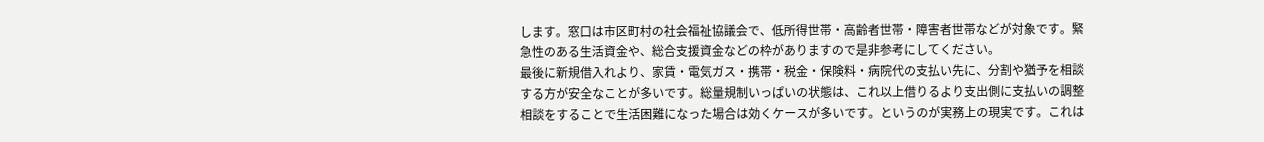します。窓口は市区町村の社会福祉協議会で、低所得世帯・高齢者世帯・障害者世帯などが対象です。緊急性のある生活資金や、総合支援資金などの枠がありますので是非参考にしてください。
最後に新規借入れより、家賃・電気ガス・携帯・税金・保険料・病院代の支払い先に、分割や猶予を相談する方が安全なことが多いです。総量規制いっぱいの状態は、これ以上借りるより支出側に支払いの調整相談をすることで生活困難になった場合は効くケースが多いです。というのが実務上の現実です。これは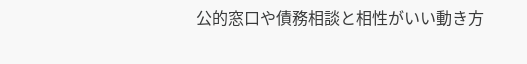公的窓口や債務相談と相性がいい動き方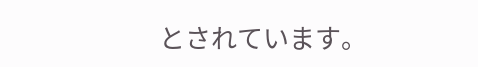とされています。